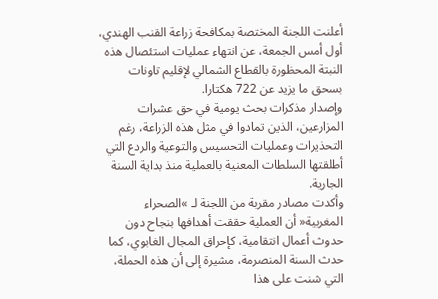أعلنت اللجنة المختصة بمكافحة زراعة القنب الهندي، أول أمس الجمعة، عن انتهاء عمليات استئصال هذه النبتة المحظورة بالقطاع الشمالي لإقليم تاونات بسحق ما يزيد عن 722 هكتارا.
وإصدار مذكرات بحث يومية في حق عشرات المزارعين، الذين تمادوا في مثل هذه الزراعة، رغم التحذيرات وعمليات التحسيس والتوعية والردع التي أطلقتها السلطات المعنية بالعملية منذ بداية السنة الجارية.
وأكدت مصادر مقربة من اللجنة لـ »الصحراء المغربية« أن العملية حققت أهدافها بنجاح دون حدوث أعمال انتقامية، كإحراق المجال الغابوي، كما حدث السنة المنصرمة، مشيرة إلى أن هذه الحملة، التي شنت على هذا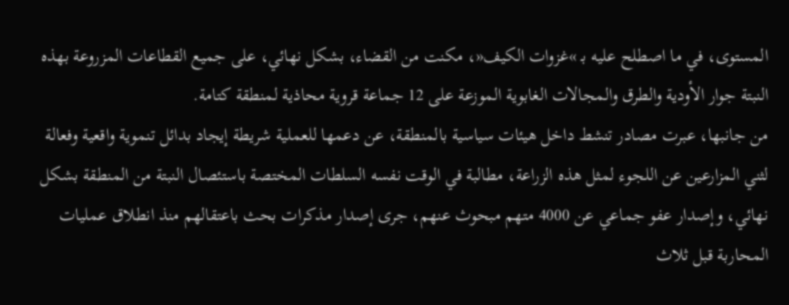المستوى، في ما اصطلح عليه بـ »غزوات الكيف«، مكنت من القضاء، بشكل نهائي، على جميع القطاعات المزروعة بهذه النبتة جوار الأودية والطرق والمجالات الغابوية الموزعة على 12 جماعة قروية محاذية لمنطقة كتامة.
من جانبها، عبرت مصادر تنشط داخل هيئات سياسية بالمنطقة، عن دعمها للعملية شريطة إيجاد بدائل تنموية واقعية وفعالة لثني المزارعين عن اللجوء لمثل هذه الزراعة، مطالبة في الوقت نفسه السلطات المختصة باستئصال النبتة من المنطقة بشكل نهائي، وإصدار عفو جماعي عن 4000 متهم مبحوث عنهم، جرى إصدار مذكرات بحث باعتقالهم منذ انطلاق عمليات المحاربة قبل ثلاث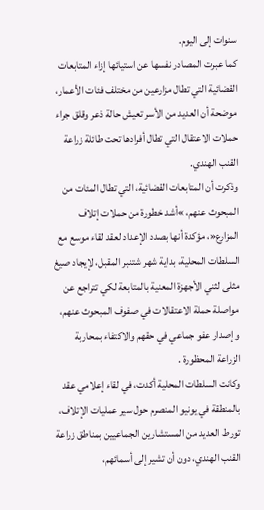سنوات إلى اليوم.
كما عبرت المصادر نفسها عن استيائها إزاء المتابعات القضائية التي تطال مزارعين من مختلف فئات الأعمار، موضحة أن العديد من الأسر تعيش حالة ذعر وقلق جراء حملات الاعتقال التي تطال أفرادها تحت طائلة زراعة القنب الهندي.
وذكرت أن المتابعات القضائية، التي تطال المئات من المبحوث عنهم، »أشد خطورة من حملات إتلاف المزارع«، مؤكدة أنها بصدد الإعداد لعقد لقاء موسع مع السلطات المحلية، بداية شهر شتنبر المقبل، لإيجاد صيغ مثلى لثني الأجهزة المعنية بالمتابعة لكي تتراجع عن مواصلة حملة الاعتقالات في صفوف المبحوث عنهم، وإصدار عفو جماعي في حقهم والاكتفاء بمحاربة الزراعة المحظورة .
وكانت السلطات المحلية أكدت، في لقاء إعلامي عقد بالمنطقة في يونيو المنصرم حول سير عمليات الإتلاف، تورط العديد من المستشارين الجماعيين بمناطق زراعة القنب الهندي، دون أن تشير إلى أسمائهم،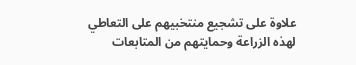علاوة على تشجيع منتخبيهم على التعاطي لهذه الزراعة وحمايتهم من المتابعات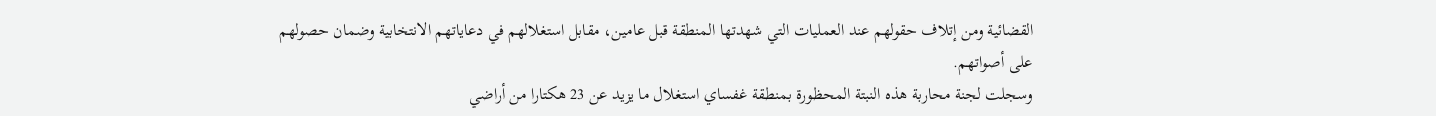القضائية ومن إتلاف حقولهم عند العمليات التي شهدتها المنطقة قبل عامين، مقابل استغلالهم في دعاياتهم الانتخابية وضمان حصولهم على أصواتهم.
وسجلت لجنة محاربة هذه النبتة المحظورة بمنطقة غفساي استغلال ما يزيد عن 23 هكتارا من أراضي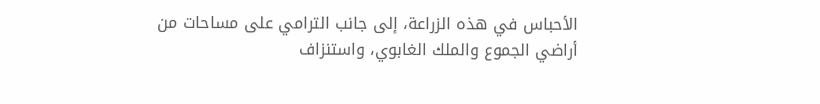الأحباس في هذه الزراعة، إلى جانب الترامي على مساحات من أراضي الجموع والملك الغابوي، واستنزاف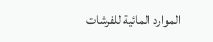الموارد المائية للفرشات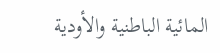المائية الباطنية والأودية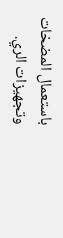باستعمال المضخات وتجهيزات الري.